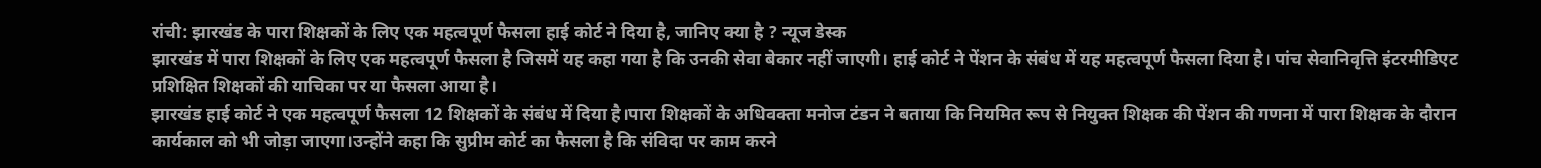रांची: झारखंड के पारा शिक्षकों के लिए एक महत्वपूर्ण फैसला हाई कोर्ट ने दिया है, जानिए क्या है ? न्यूज डेस्क
झारखंड में पारा शिक्षकों के लिए एक महत्वपूर्ण फैसला है जिसमें यह कहा गया है कि उनकी सेवा बेकार नहीं जाएगी। हाई कोर्ट ने पेंशन के संबंध में यह महत्वपूर्ण फैसला दिया है। पांच सेवानिवृत्ति इंटरमीडिएट प्रशिक्षित शिक्षकों की याचिका पर या फैसला आया है।
झारखंड हाई कोर्ट ने एक महत्वपूर्ण फैसला 12 शिक्षकों के संबंध में दिया है।पारा शिक्षकों के अधिवक्ता मनोज टंडन ने बताया कि नियमित रूप से नियुक्त शिक्षक की पेंशन की गणना में पारा शिक्षक के दौरान कार्यकाल को भी जोड़ा जाएगा।उन्होंने कहा कि सुप्रीम कोर्ट का फैसला है कि संविदा पर काम करने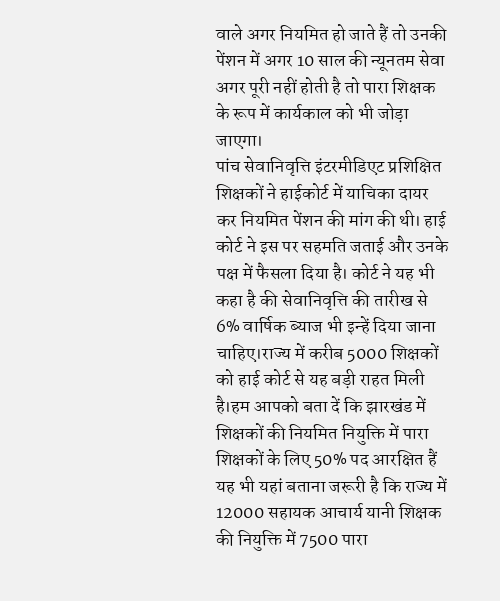वाले अगर नियमित हो जाते हैं तो उनकी पेंशन में अगर 10 साल की न्यूनतम सेवा अगर पूरी नहीं होती है तो पारा शिक्षक के रूप में कार्यकाल को भी जोड़ा जाएगा।
पांच सेवानिवृत्ति इंटरमीडिएट प्रशिक्षित शिक्षकों ने हाईकोर्ट में याचिका दायर कर नियमित पेंशन की मांग की थी। हाई कोर्ट ने इस पर सहमति जताई और उनके पक्ष में फैसला दिया है। कोर्ट ने यह भी कहा है की सेवानिवृत्ति की तारीख से 6% वार्षिक ब्याज भी इन्हें दिया जाना चाहिए।राज्य में करीब 5000 शिक्षकों को हाई कोर्ट से यह बड़ी राहत मिली है।हम आपको बता दें कि झारखंड में शिक्षकों की नियमित नियुक्ति में पारा शिक्षकों के लिए 50% पद आरक्षित हैं यह भी यहां बताना जरूरी है कि राज्य में 12000 सहायक आचार्य यानी शिक्षक की नियुक्ति में 7500 पारा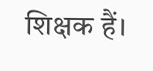शिक्षक हैं।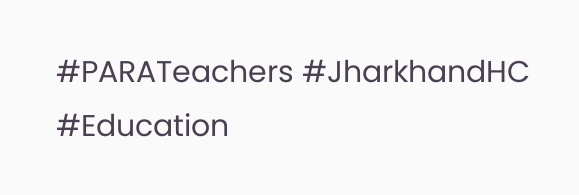#PARATeachers #JharkhandHC #Education